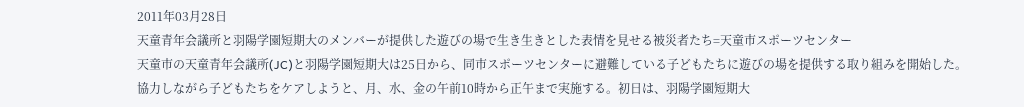2011年03月28日
天童青年会議所と羽陽学園短期大のメンバーが提供した遊びの場で生き生きとした表情を見せる被災者たち=天童市スポーツセンター
天童市の天童青年会議所(JC)と羽陽学園短期大は25日から、同市スポーツセンターに避難している子どもたちに遊びの場を提供する取り組みを開始した。
協力しながら子どもたちをケアしようと、月、水、金の午前10時から正午まで実施する。初日は、羽陽学園短期大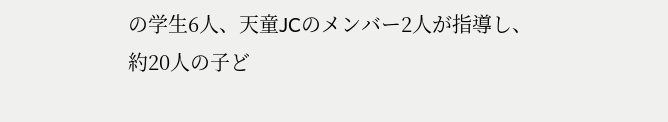の学生6人、天童JCのメンバー2人が指導し、約20人の子ど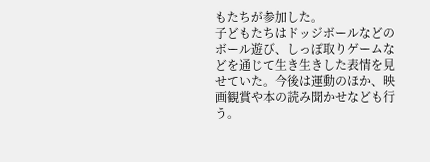もたちが参加した。
子どもたちはドッジボールなどのボール遊び、しっぽ取りゲームなどを通じて生き生きした表情を見せていた。今後は運動のほか、映画観賞や本の読み聞かせなども行う。